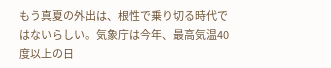もう真夏の外出は、根性で乗り切る時代ではないらしい。気象庁は今年、最高気温40度以上の日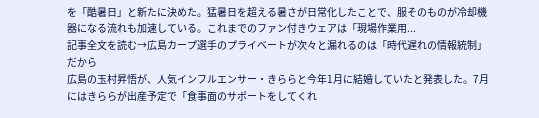を「酷暑日」と新たに決めた。猛暑日を超える暑さが日常化したことで、服そのものが冷却機器になる流れも加速している。これまでのファン付きウェアは「現場作業用...
記事全文を読む→広島カープ選手のプライベートが次々と漏れるのは「時代遅れの情報統制」だから
広島の玉村昇悟が、人気インフルエンサー・きららと今年1月に結婚していたと発表した。7月にはきららが出産予定で「食事面のサポートをしてくれ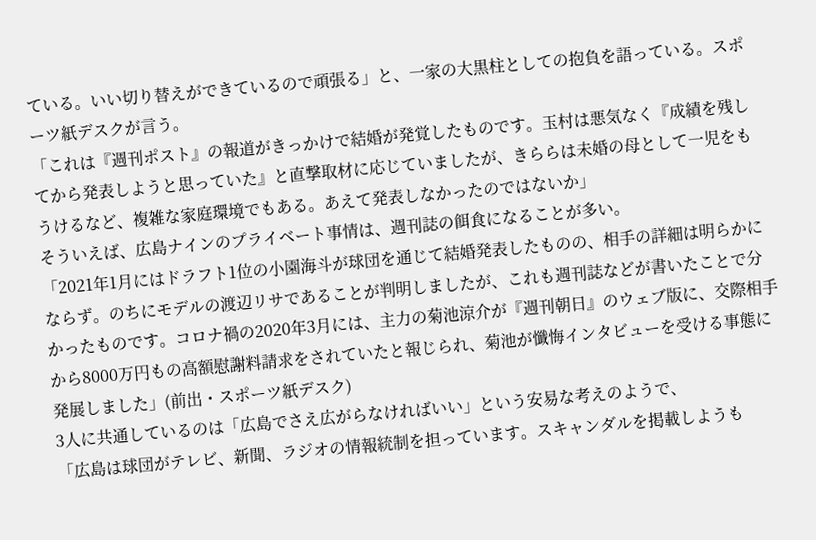ている。いい切り替えができているので頑張る」と、一家の大黒柱としての抱負を語っている。スポーツ紙デスクが言う。
「これは『週刊ポスト』の報道がきっかけで結婚が発覚したものです。玉村は悪気なく『成績を残してから発表しようと思っていた』と直撃取材に応じていましたが、きららは未婚の母として一児をもうけるなど、複雑な家庭環境でもある。あえて発表しなかったのではないか」
そういえば、広島ナインのプライベート事情は、週刊誌の餌食になることが多い。
「2021年1月にはドラフト1位の小園海斗が球団を通じて結婚発表したものの、相手の詳細は明らかにならず。のちにモデルの渡辺リサであることが判明しましたが、これも週刊誌などが書いたことで分かったものです。コロナ禍の2020年3月には、主力の菊池涼介が『週刊朝日』のウェブ版に、交際相手から8000万円もの高額慰謝料請求をされていたと報じられ、菊池が懺悔インタビューを受ける事態に発展しました」(前出・スポーツ紙デスク)
3人に共通しているのは「広島でさえ広がらなければいい」という安易な考えのようで、
「広島は球団がテレビ、新聞、ラジオの情報統制を担っています。スキャンダルを掲載しようも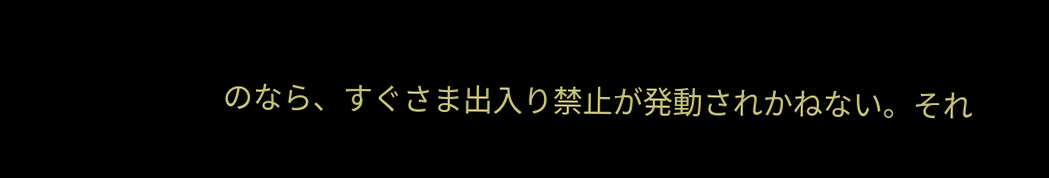のなら、すぐさま出入り禁止が発動されかねない。それ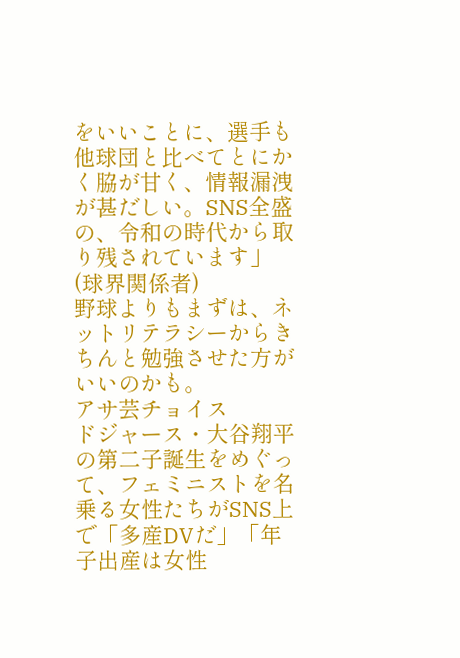をいいことに、選手も他球団と比べてとにかく脇が甘く、情報漏洩が甚だしい。SNS全盛の、令和の時代から取り残されています」(球界関係者)
野球よりもまずは、ネットリテラシーからきちんと勉強させた方がいいのかも。
アサ芸チョイス
ドジャース・大谷翔平の第二子誕生をめぐって、フェミニストを名乗る女性たちがSNS上で「多産DVだ」「年子出産は女性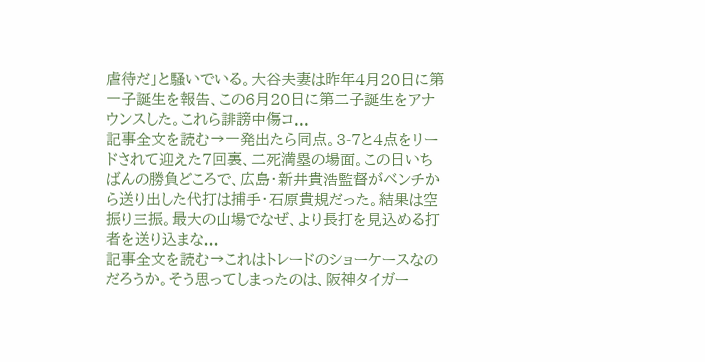虐待だ」と騒いでいる。大谷夫妻は昨年4月20日に第一子誕生を報告、この6月20日に第二子誕生をアナウンスした。これら誹謗中傷コ...
記事全文を読む→一発出たら同点。3-7と4点をリードされて迎えた7回裏、二死満塁の場面。この日いちばんの勝負どころで、広島・新井貴浩監督がベンチから送り出した代打は捕手・石原貴規だった。結果は空振り三振。最大の山場でなぜ、より長打を見込める打者を送り込まな...
記事全文を読む→これはトレードのショーケースなのだろうか。そう思ってしまったのは、阪神タイガー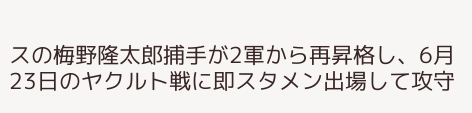スの梅野隆太郎捕手が2軍から再昇格し、6月23日のヤクルト戦に即スタメン出場して攻守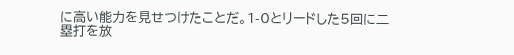に高い能力を見せつけたことだ。1-0とリードした5回に二塁打を放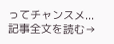ってチャンスメ...
記事全文を読む→